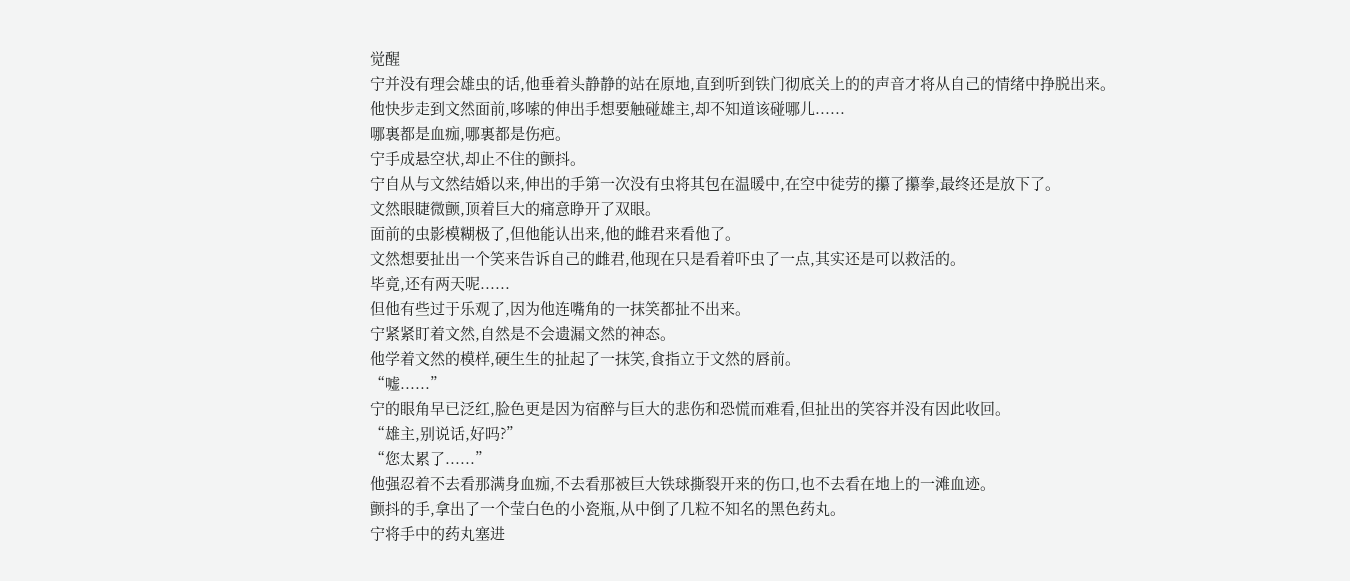觉醒
宁并没有理会雄虫的话,他垂着头静静的站在原地,直到听到铁门彻底关上的的声音才将从自己的情绪中挣脱出来。
他快步走到文然面前,哆嗦的伸出手想要触碰雄主,却不知道该碰哪儿......
哪裏都是血痂,哪裏都是伤疤。
宁手成悬空状,却止不住的颤抖。
宁自从与文然结婚以来,伸出的手第一次没有虫将其包在温暖中,在空中徒劳的攥了攥拳,最终还是放下了。
文然眼睫微颤,顶着巨大的痛意睁开了双眼。
面前的虫影模糊极了,但他能认出来,他的雌君来看他了。
文然想要扯出一个笑来告诉自己的雌君,他现在只是看着吓虫了一点,其实还是可以救活的。
毕竟,还有两天呢......
但他有些过于乐观了,因为他连嘴角的一抹笑都扯不出来。
宁紧紧盯着文然,自然是不会遗漏文然的神态。
他学着文然的模样,硬生生的扯起了一抹笑,食指立于文然的唇前。
“嘘......”
宁的眼角早已泛红,脸色更是因为宿醉与巨大的悲伤和恐慌而难看,但扯出的笑容并没有因此收回。
“雄主,别说话,好吗?”
“您太累了......”
他强忍着不去看那满身血痂,不去看那被巨大铁球撕裂开来的伤口,也不去看在地上的一滩血迹。
颤抖的手,拿出了一个莹白色的小瓷瓶,从中倒了几粒不知名的黑色药丸。
宁将手中的药丸塞进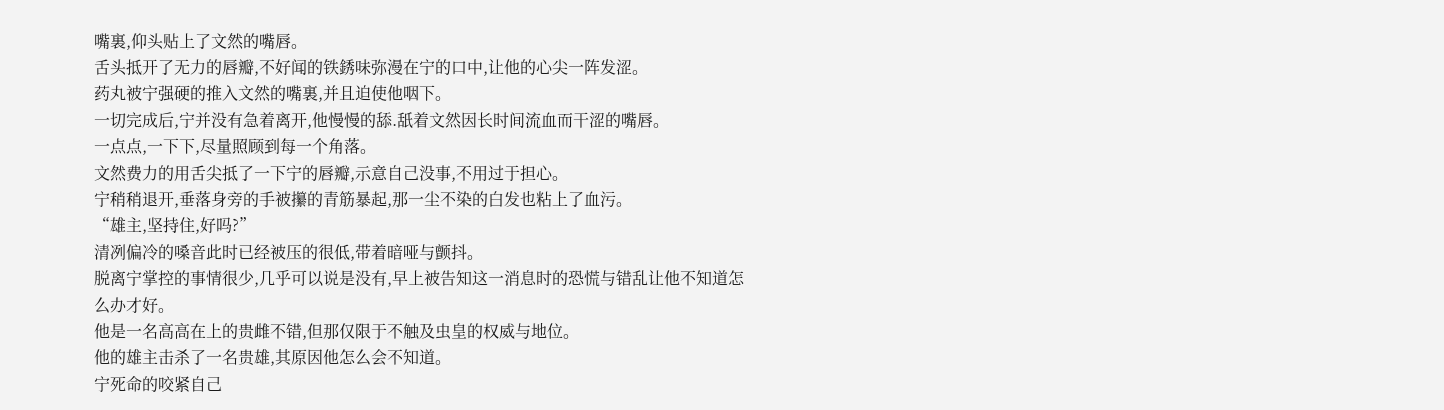嘴裏,仰头贴上了文然的嘴唇。
舌头抵开了无力的唇瓣,不好闻的铁銹味弥漫在宁的口中,让他的心尖一阵发涩。
药丸被宁强硬的推入文然的嘴裏,并且迫使他咽下。
一切完成后,宁并没有急着离开,他慢慢的舔.舐着文然因长时间流血而干涩的嘴唇。
一点点,一下下,尽量照顾到每一个角落。
文然费力的用舌尖抵了一下宁的唇瓣,示意自己没事,不用过于担心。
宁稍稍退开,垂落身旁的手被攥的青筋暴起,那一尘不染的白发也粘上了血污。
“雄主,坚持住,好吗?”
清冽偏冷的嗓音此时已经被压的很低,带着暗哑与颤抖。
脱离宁掌控的事情很少,几乎可以说是没有,早上被告知这一消息时的恐慌与错乱让他不知道怎么办才好。
他是一名高高在上的贵雌不错,但那仅限于不触及虫皇的权威与地位。
他的雄主击杀了一名贵雄,其原因他怎么会不知道。
宁死命的咬紧自己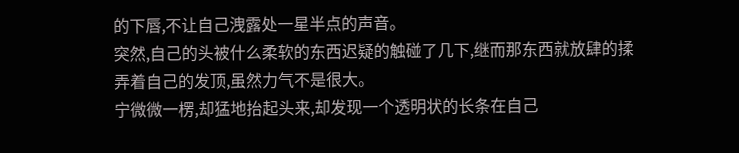的下唇,不让自己洩露处一星半点的声音。
突然,自己的头被什么柔软的东西迟疑的触碰了几下,继而那东西就放肆的揉弄着自己的发顶,虽然力气不是很大。
宁微微一楞,却猛地抬起头来,却发现一个透明状的长条在自己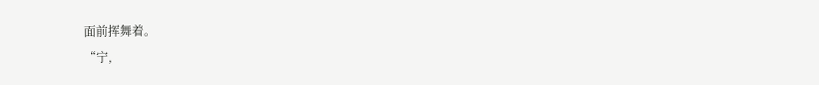面前挥舞着。
“宁,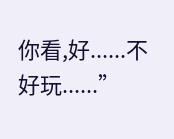你看,好......不好玩......”